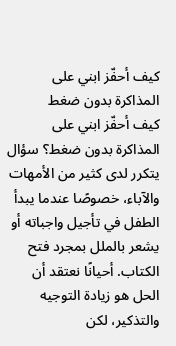كيف أحفّز ابني على المذاكرة بدون ضغط
كيف أحفّز ابني على المذاكرة بدون ضغط؟ سؤال يتكرر لدى كثير من الأمهات والآباء، خصوصًا عندما يبدأ الطفل في تأجيل واجباته أو يشعر بالملل بمجرد فتح الكتاب. أحيانًا نعتقد أن الحل هو زيادة التوجيه والتذكير، لكن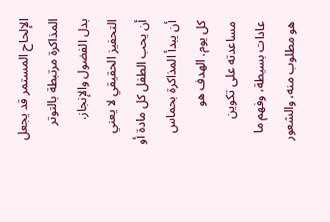الإلحاح المستمر قد يجعل المذاكرة مرتبطة بالتوتر بدل الفضول والإنجاز.
التحفيز الحقيقي لا يعني أن يحب الطفل كل مادة أو أن يبدأ المذاكرة بحماس كل يوم. الهدف هو مساعدته على تكوين عادات بسيطة، وفهم ما هو مطلوب منه، والشعور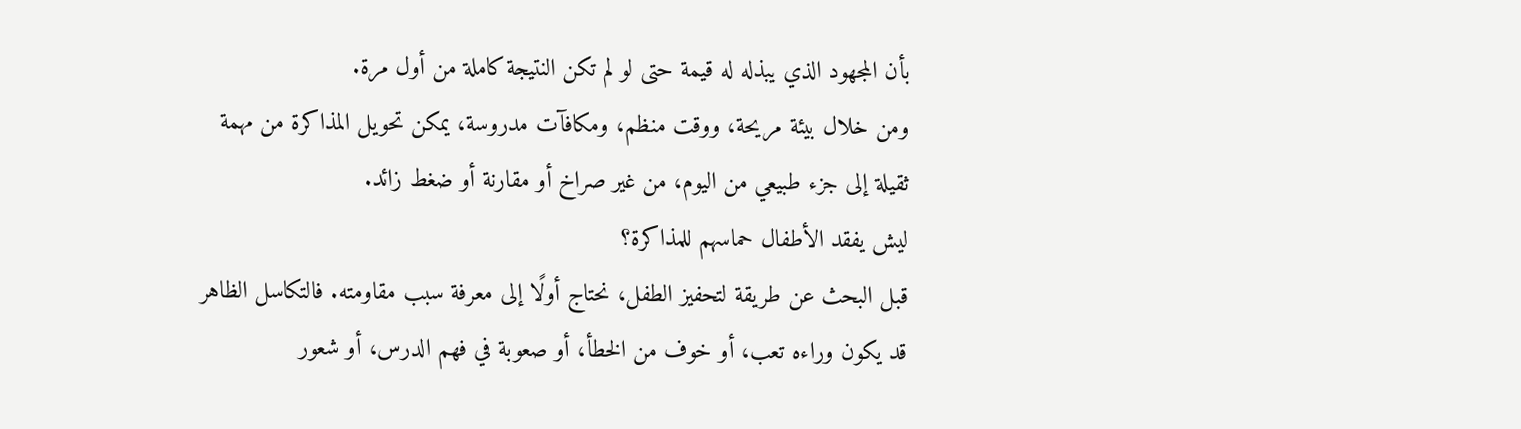بأن المجهود الذي يبذله له قيمة حتى لو لم تكن النتيجة كاملة من أول مرة.
ومن خلال بيئة مريحة، ووقت منظم، ومكافآت مدروسة، يمكن تحويل المذاكرة من مهمة ثقيلة إلى جزء طبيعي من اليوم، من غير صراخ أو مقارنة أو ضغط زائد.
ليش يفقد الأطفال حماسهم للمذاكرة؟
قبل البحث عن طريقة لتحفيز الطفل، نحتاج أولًا إلى معرفة سبب مقاومته. فالتكاسل الظاهر قد يكون وراءه تعب، أو خوف من الخطأ، أو صعوبة في فهم الدرس، أو شعور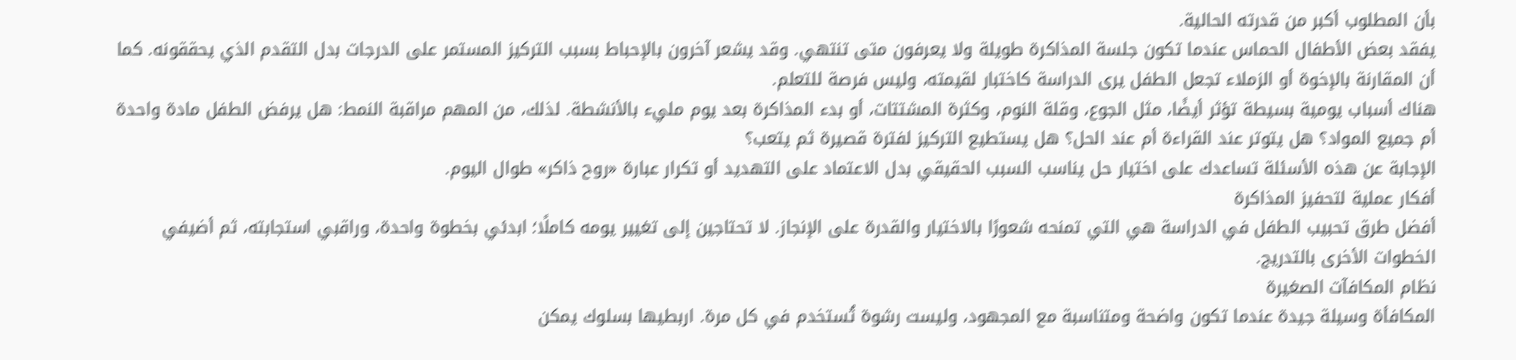بأن المطلوب أكبر من قدرته الحالية.
يفقد بعض الأطفال الحماس عندما تكون جلسة المذاكرة طويلة ولا يعرفون متى تنتهي. وقد يشعر آخرون بالإحباط بسبب التركيز المستمر على الدرجات بدل التقدم الذي يحققونه. كما أن المقارنة بالإخوة أو الزملاء تجعل الطفل يرى الدراسة كاختبار لقيمته، وليس فرصة للتعلم.
هناك أسباب يومية بسيطة تؤثر أيضًا، مثل الجوع، وقلة النوم، وكثرة المشتتات، أو بدء المذاكرة بعد يوم مليء بالأنشطة. لذلك، من المهم مراقبة النمط: هل يرفض الطفل مادة واحدة أم جميع المواد؟ هل يتوتر عند القراءة أم عند الحل؟ هل يستطيع التركيز لفترة قصيرة ثم يتعب؟
الإجابة عن هذه الأسئلة تساعدك على اختيار حل يناسب السبب الحقيقي بدل الاعتماد على التهديد أو تكرار عبارة «روح ذاكر» طوال اليوم.
أفكار عملية لتحفيز المذاكرة
أفضل طرق تحبيب الطفل في الدراسة هي التي تمنحه شعورًا بالاختيار والقدرة على الإنجاز. لا تحتاجين إلى تغيير يومه كاملًا؛ ابدئي بخطوة واحدة، وراقبي استجابته، ثم أضيفي الخطوات الأخرى بالتدريج.
نظام المكافآت الصغيرة
المكافأة وسيلة جيدة عندما تكون واضحة ومتناسبة مع المجهود، وليست رشوة تُستخدم في كل مرة. اربطيها بسلوك يمكن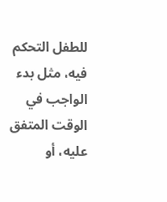للطفل التحكم فيه، مثل بدء الواجب في الوقت المتفق عليه، أو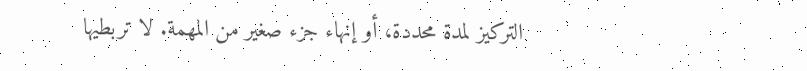التركيز لمدة محددة، أو إنهاء جزء صغير من المهمة. لا تربطيها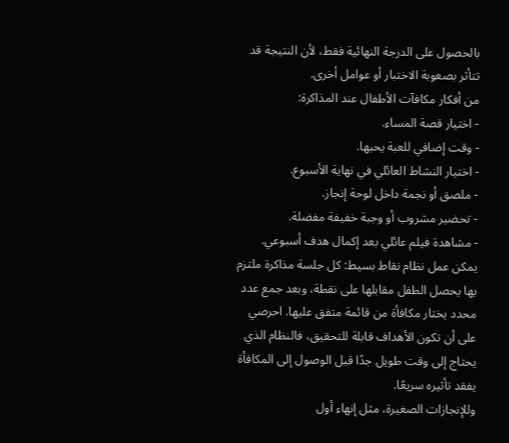بالحصول على الدرجة النهائية فقط، لأن النتيجة قد تتأثر بصعوبة الاختبار أو عوامل أخرى.
من أفكار مكافآت الأطفال عند المذاكرة:
- اختيار قصة المساء.
- وقت إضافي للعبة يحبها.
- اختيار النشاط العائلي في نهاية الأسبوع.
- ملصق أو نجمة داخل لوحة إنجاز.
- تحضير مشروب أو وجبة خفيفة مفضلة.
- مشاهدة فيلم عائلي بعد إكمال هدف أسبوعي.
يمكن عمل نظام نقاط بسيط: كل جلسة مذاكرة ملتزم بها يحصل الطفل مقابلها على نقطة، وبعد جمع عدد محدد يختار مكافأة من قائمة متفق عليها. احرصي على أن تكون الأهداف قابلة للتحقيق، فالنظام الذي يحتاج إلى وقت طويل جدًا قبل الوصول إلى المكافأة يفقد تأثيره سريعًا.
وللإنجازات الصغيرة، مثل إنهاء أول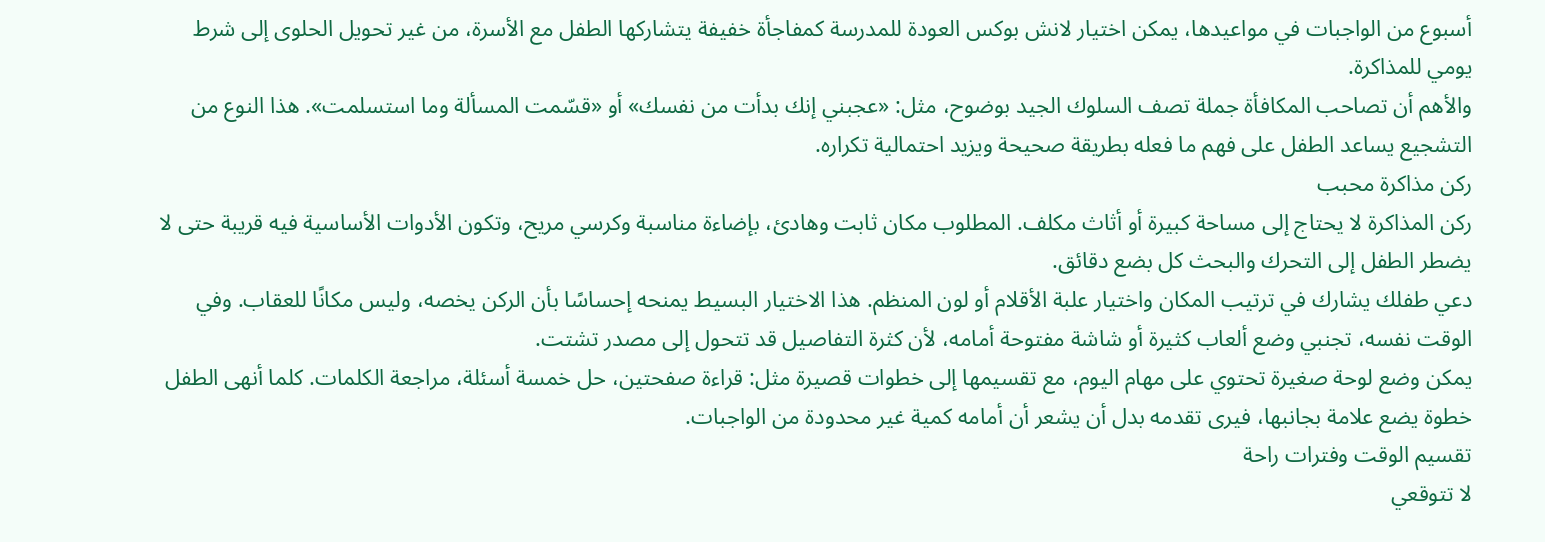أسبوع من الواجبات في مواعيدها، يمكن اختيار لانش بوكس العودة للمدرسة كمفاجأة خفيفة يتشاركها الطفل مع الأسرة، من غير تحويل الحلوى إلى شرط يومي للمذاكرة.
والأهم أن تصاحب المكافأة جملة تصف السلوك الجيد بوضوح، مثل: «عجبني إنك بدأت من نفسك» أو «قسّمت المسألة وما استسلمت». هذا النوع من التشجيع يساعد الطفل على فهم ما فعله بطريقة صحيحة ويزيد احتمالية تكراره.
ركن مذاكرة محبب
ركن المذاكرة لا يحتاج إلى مساحة كبيرة أو أثاث مكلف. المطلوب مكان ثابت وهادئ، بإضاءة مناسبة وكرسي مريح، وتكون الأدوات الأساسية فيه قريبة حتى لا يضطر الطفل إلى التحرك والبحث كل بضع دقائق.
دعي طفلك يشارك في ترتيب المكان واختيار علبة الأقلام أو لون المنظم. هذا الاختيار البسيط يمنحه إحساسًا بأن الركن يخصه، وليس مكانًا للعقاب. وفي الوقت نفسه، تجنبي وضع ألعاب كثيرة أو شاشة مفتوحة أمامه، لأن كثرة التفاصيل قد تتحول إلى مصدر تشتت.
يمكن وضع لوحة صغيرة تحتوي على مهام اليوم، مع تقسيمها إلى خطوات قصيرة مثل: قراءة صفحتين، حل خمسة أسئلة، مراجعة الكلمات. كلما أنهى الطفل خطوة يضع علامة بجانبها، فيرى تقدمه بدل أن يشعر أن أمامه كمية غير محدودة من الواجبات.
تقسيم الوقت وفترات راحة
لا تتوقعي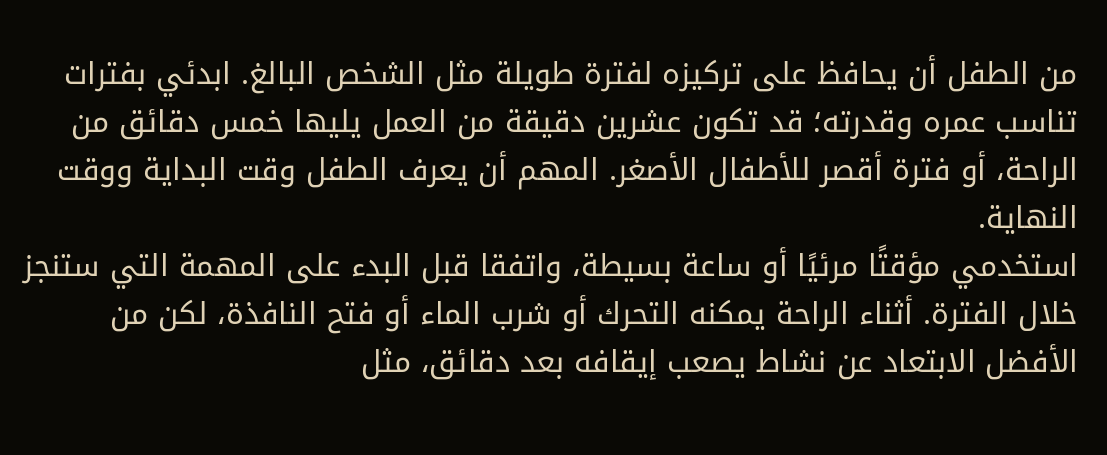من الطفل أن يحافظ على تركيزه لفترة طويلة مثل الشخص البالغ. ابدئي بفترات تناسب عمره وقدرته؛ قد تكون عشرين دقيقة من العمل يليها خمس دقائق من الراحة، أو فترة أقصر للأطفال الأصغر. المهم أن يعرف الطفل وقت البداية ووقت النهاية.
استخدمي مؤقتًا مرئيًا أو ساعة بسيطة، واتفقا قبل البدء على المهمة التي ستنجز خلال الفترة. أثناء الراحة يمكنه التحرك أو شرب الماء أو فتح النافذة، لكن من الأفضل الابتعاد عن نشاط يصعب إيقافه بعد دقائق، مثل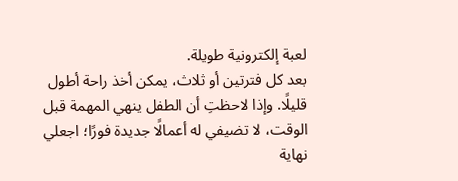لعبة إلكترونية طويلة.
بعد كل فترتين أو ثلاث، يمكن أخذ راحة أطول قليلًا. وإذا لاحظتِ أن الطفل ينهي المهمة قبل الوقت، لا تضيفي له أعمالًا جديدة فورًا؛ اجعلي نهاية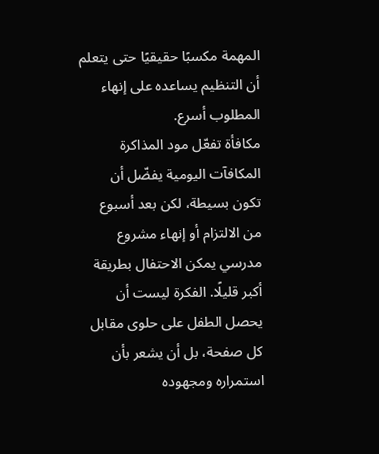المهمة مكسبًا حقيقيًا حتى يتعلم أن التنظيم يساعده على إنهاء المطلوب أسرع.
مكافأة تفعّل مود المذاكرة
المكافآت اليومية يفضّل أن تكون بسيطة، لكن بعد أسبوع من الالتزام أو إنهاء مشروع مدرسي يمكن الاحتفال بطريقة أكبر قليلًا. الفكرة ليست أن يحصل الطفل على حلوى مقابل كل صفحة، بل أن يشعر بأن استمراره ومجهوده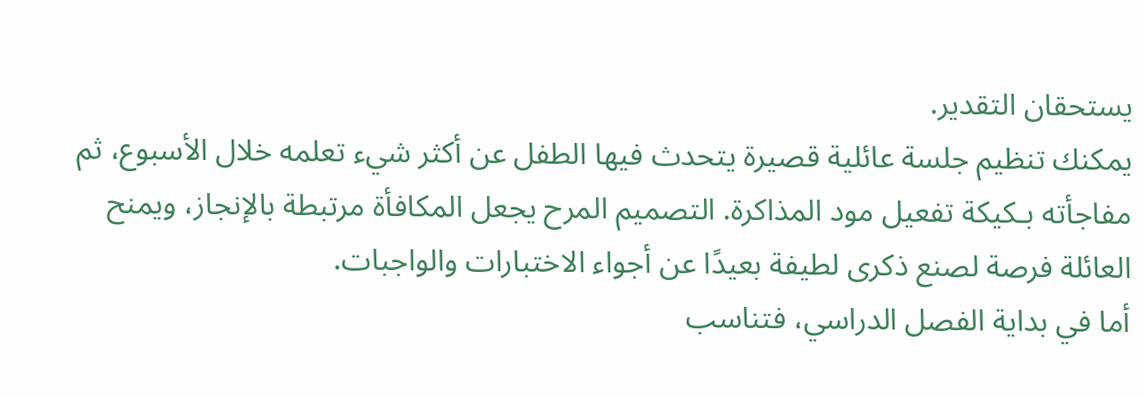يستحقان التقدير.
يمكنك تنظيم جلسة عائلية قصيرة يتحدث فيها الطفل عن أكثر شيء تعلمه خلال الأسبوع، ثم مفاجأته بـكيكة تفعيل مود المذاكرة. التصميم المرح يجعل المكافأة مرتبطة بالإنجاز، ويمنح العائلة فرصة لصنع ذكرى لطيفة بعيدًا عن أجواء الاختبارات والواجبات.
أما في بداية الفصل الدراسي، فتناسب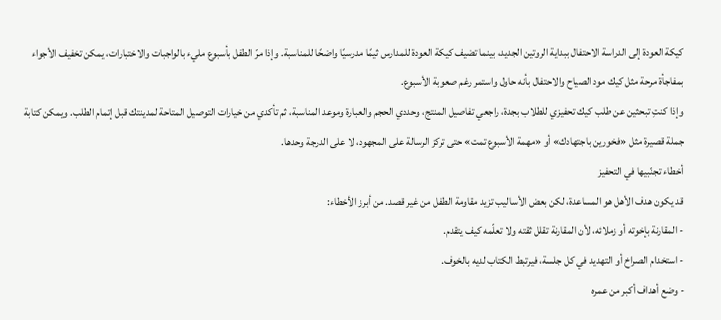كيكة العودة إلى الدراسة الاحتفال ببداية الروتين الجديد، بينما تضيف كيكة العودة للمدارس ثيمًا مدرسيًا واضحًا للمناسبة. وإذا مرّ الطفل بأسبوع مليء بالواجبات والاختبارات، يمكن تخفيف الأجواء بمفاجأة مرحة مثل كيك مود الصياح والاحتفال بأنه حاول واستمر رغم صعوبة الأسبوع.
وإذا كنتِ تبحثين عن طلب كيك تحفيزي للطلاب بجدة، راجعي تفاصيل المنتج، وحددي الحجم والعبارة وموعد المناسبة، ثم تأكدي من خيارات التوصيل المتاحة لمدينتك قبل إتمام الطلب. ويمكن كتابة جملة قصيرة مثل «فخورين باجتهادك» أو «مهمة الأسبوع تمت» حتى تركز الرسالة على المجهود، لا على الدرجة وحدها.
أخطاء تجنّبيها في التحفيز
قد يكون هدف الأهل هو المساعدة، لكن بعض الأساليب تزيد مقاومة الطفل من غير قصد. من أبرز الأخطاء:
- المقارنة بإخوته أو زملائه، لأن المقارنة تقلل ثقته ولا تعلّمه كيف يتقدم.
- استخدام الصراخ أو التهديد في كل جلسة، فيرتبط الكتاب لديه بالخوف.
- وضع أهداف أكبر من عمره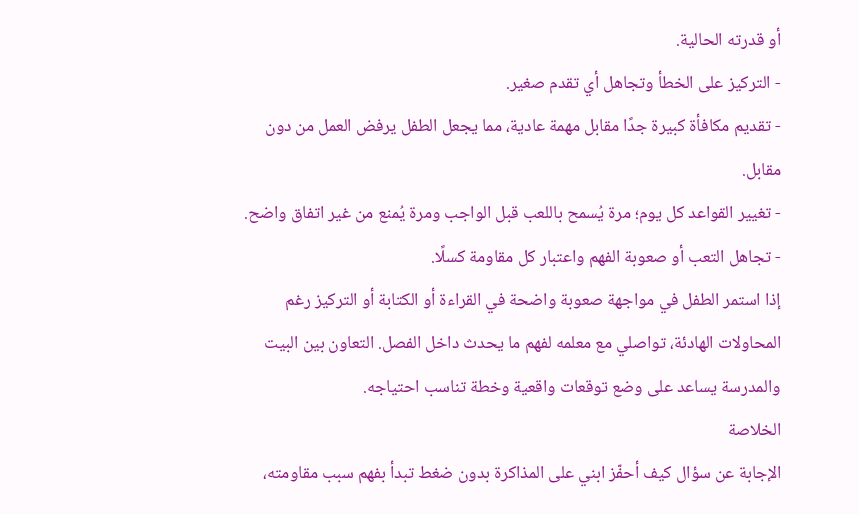أو قدرته الحالية.
- التركيز على الخطأ وتجاهل أي تقدم صغير.
- تقديم مكافأة كبيرة جدًا مقابل مهمة عادية، مما يجعل الطفل يرفض العمل من دون مقابل.
- تغيير القواعد كل يوم؛ مرة يُسمح باللعب قبل الواجب ومرة يُمنع من غير اتفاق واضح.
- تجاهل التعب أو صعوبة الفهم واعتبار كل مقاومة كسلًا.
إذا استمر الطفل في مواجهة صعوبة واضحة في القراءة أو الكتابة أو التركيز رغم المحاولات الهادئة، تواصلي مع معلمه لفهم ما يحدث داخل الفصل. التعاون بين البيت والمدرسة يساعد على وضع توقعات واقعية وخطة تناسب احتياجه.
الخلاصة
الإجابة عن سؤال كيف أحفّز ابني على المذاكرة بدون ضغط تبدأ بفهم سبب مقاومته،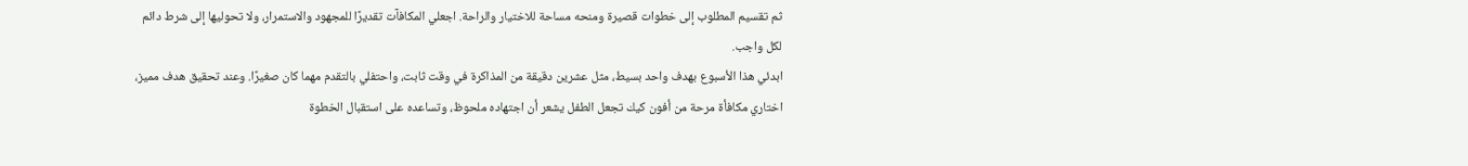ثم تقسيم المطلوب إلى خطوات قصيرة ومنحه مساحة للاختيار والراحة. اجعلي المكافآت تقديرًا للمجهود والاستمرار، ولا تحوليها إلى شرط دائم لكل واجب.
ابدئي هذا الأسبوع بهدف واحد بسيط، مثل عشرين دقيقة من المذاكرة في وقت ثابت، واحتفلي بالتقدم مهما كان صغيرًا. وعند تحقيق هدف مميز، اختاري مكافأة مرحة من أفون كيك تجعل الطفل يشعر أن اجتهاده ملحوظ، وتساعده على استقبال الخطوة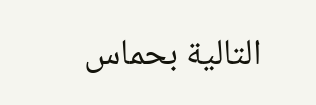التالية بحماس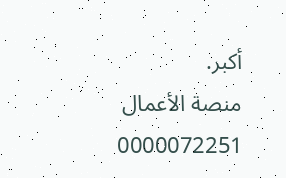أكبر.
منصة الأعمال
0000072251